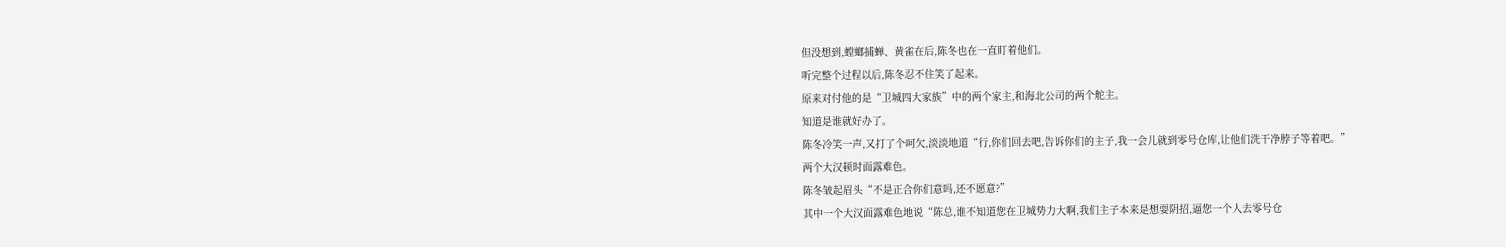但没想到,螳螂捕蝉、黄雀在后,陈冬也在一直盯着他们。
听完整个过程以后,陈冬忍不住笑了起来。
原来对付他的是“卫城四大家族”中的两个家主,和海北公司的两个舵主。
知道是谁就好办了。
陈冬冷笑一声,又打了个呵欠,淡淡地道“行,你们回去吧,告诉你们的主子,我一会儿就到零号仓库,让他们洗干净脖子等着吧。”
两个大汉顿时面露难色。
陈冬皱起眉头“不是正合你们意吗,还不愿意?”
其中一个大汉面露难色地说“陈总,谁不知道您在卫城势力大啊,我们主子本来是想耍阴招,逼您一个人去零号仓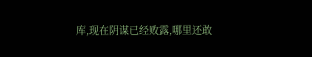库,现在阴谋已经败露,哪里还敢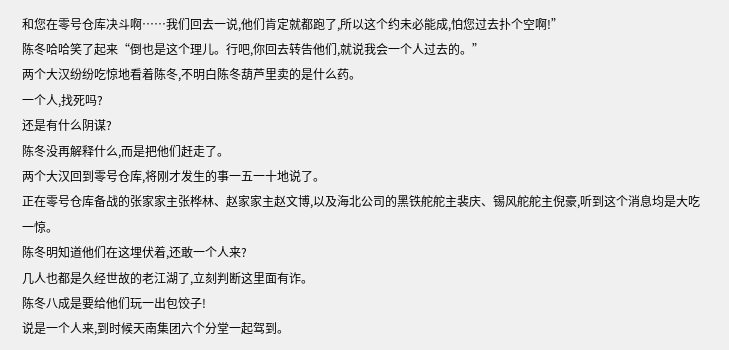和您在零号仓库决斗啊……我们回去一说,他们肯定就都跑了,所以这个约未必能成,怕您过去扑个空啊!”
陈冬哈哈笑了起来“倒也是这个理儿。行吧,你回去转告他们,就说我会一个人过去的。”
两个大汉纷纷吃惊地看着陈冬,不明白陈冬葫芦里卖的是什么药。
一个人,找死吗?
还是有什么阴谋?
陈冬没再解释什么,而是把他们赶走了。
两个大汉回到零号仓库,将刚才发生的事一五一十地说了。
正在零号仓库备战的张家家主张桦林、赵家家主赵文博,以及海北公司的黑铁舵舵主裴庆、锡风舵舵主倪豪,听到这个消息均是大吃一惊。
陈冬明知道他们在这埋伏着,还敢一个人来?
几人也都是久经世故的老江湖了,立刻判断这里面有诈。
陈冬八成是要给他们玩一出包饺子!
说是一个人来,到时候天南集团六个分堂一起驾到。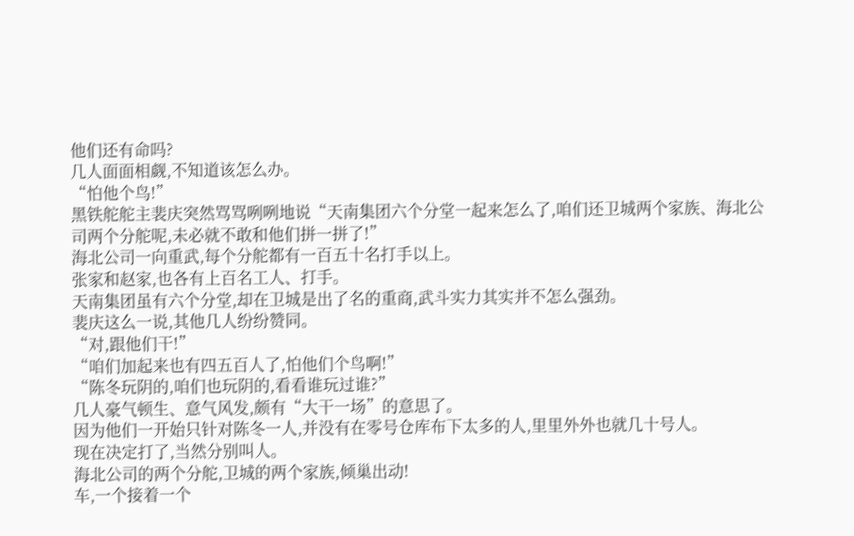他们还有命吗?
几人面面相觑,不知道该怎么办。
“怕他个鸟!”
黑铁舵舵主裴庆突然骂骂咧咧地说“天南集团六个分堂一起来怎么了,咱们还卫城两个家族、海北公司两个分舵呢,未必就不敢和他们拼一拼了!”
海北公司一向重武,每个分舵都有一百五十名打手以上。
张家和赵家,也各有上百名工人、打手。
天南集团虽有六个分堂,却在卫城是出了名的重商,武斗实力其实并不怎么强劲。
裴庆这么一说,其他几人纷纷赞同。
“对,跟他们干!”
“咱们加起来也有四五百人了,怕他们个鸟啊!”
“陈冬玩阴的,咱们也玩阴的,看看谁玩过谁?”
几人豪气顿生、意气风发,颇有“大干一场”的意思了。
因为他们一开始只针对陈冬一人,并没有在零号仓库布下太多的人,里里外外也就几十号人。
现在决定打了,当然分别叫人。
海北公司的两个分舵,卫城的两个家族,倾巢出动!
车,一个接着一个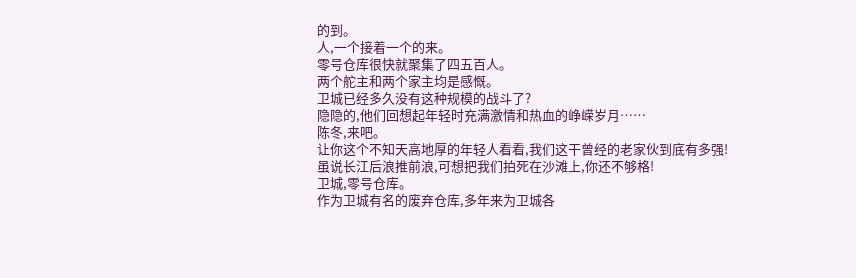的到。
人,一个接着一个的来。
零号仓库很快就聚集了四五百人。
两个舵主和两个家主均是感慨。
卫城已经多久没有这种规模的战斗了?
隐隐的,他们回想起年轻时充满激情和热血的峥嵘岁月……
陈冬,来吧。
让你这个不知天高地厚的年轻人看看,我们这干曾经的老家伙到底有多强!
虽说长江后浪推前浪,可想把我们拍死在沙滩上,你还不够格!
卫城,零号仓库。
作为卫城有名的废弃仓库,多年来为卫城各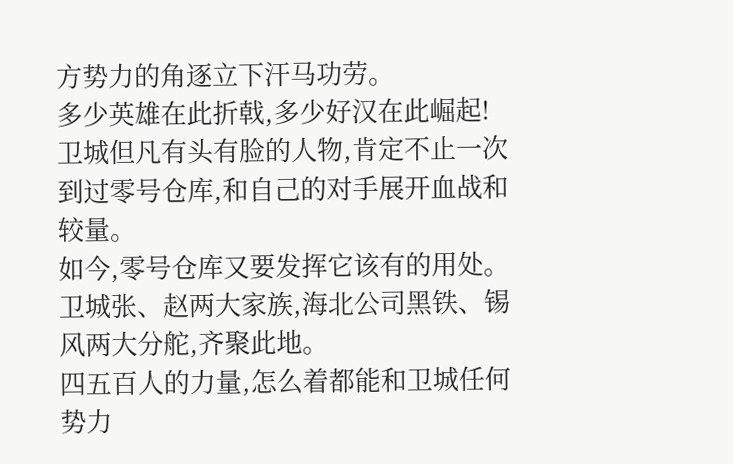方势力的角逐立下汗马功劳。
多少英雄在此折戟,多少好汉在此崛起!
卫城但凡有头有脸的人物,肯定不止一次到过零号仓库,和自己的对手展开血战和较量。
如今,零号仓库又要发挥它该有的用处。
卫城张、赵两大家族,海北公司黑铁、锡风两大分舵,齐聚此地。
四五百人的力量,怎么着都能和卫城任何势力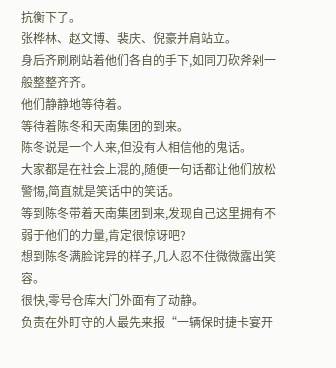抗衡下了。
张桦林、赵文博、裴庆、倪豪并肩站立。
身后齐刷刷站着他们各自的手下,如同刀砍斧剁一般整整齐齐。
他们静静地等待着。
等待着陈冬和天南集团的到来。
陈冬说是一个人来,但没有人相信他的鬼话。
大家都是在社会上混的,随便一句话都让他们放松警惕,简直就是笑话中的笑话。
等到陈冬带着天南集团到来,发现自己这里拥有不弱于他们的力量,肯定很惊讶吧?
想到陈冬满脸诧异的样子,几人忍不住微微露出笑容。
很快,零号仓库大门外面有了动静。
负责在外盯守的人最先来报“一辆保时捷卡宴开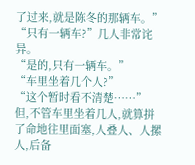了过来,就是陈冬的那辆车。”
“只有一辆车?”几人非常诧异。
“是的,只有一辆车。”
“车里坐着几个人?”
“这个暂时看不清楚……”
但,不管车里坐着几人,就算拼了命地往里面塞,人叠人、人摞人,后备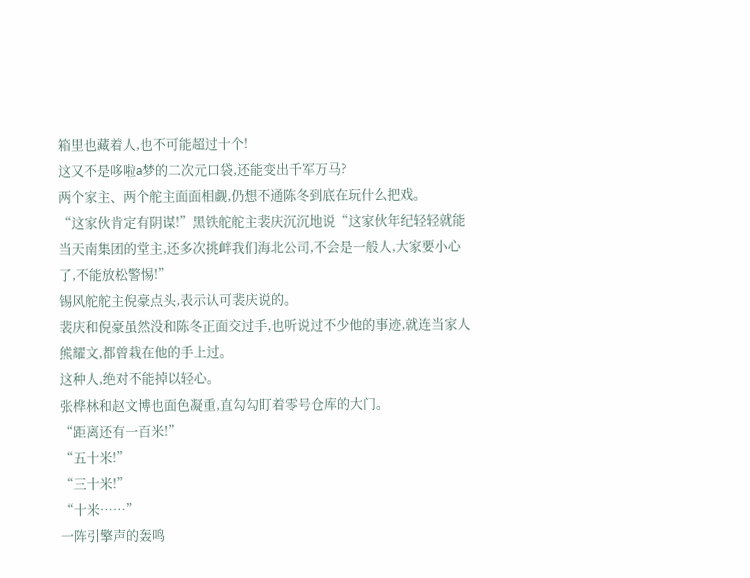箱里也藏着人,也不可能超过十个!
这又不是哆啦a梦的二次元口袋,还能变出千军万马?
两个家主、两个舵主面面相觑,仍想不通陈冬到底在玩什么把戏。
“这家伙肯定有阴谋!”黑铁舵舵主裴庆沉沉地说“这家伙年纪轻轻就能当天南集团的堂主,还多次挑衅我们海北公司,不会是一般人,大家要小心了,不能放松警惕!”
锡风舵舵主倪豪点头,表示认可裴庆说的。
裴庆和倪豪虽然没和陈冬正面交过手,也听说过不少他的事迹,就连当家人熊耀文,都曾栽在他的手上过。
这种人,绝对不能掉以轻心。
张桦林和赵文博也面色凝重,直勾勾盯着零号仓库的大门。
“距离还有一百米!”
“五十米!”
“三十米!”
“十米……”
一阵引擎声的轰鸣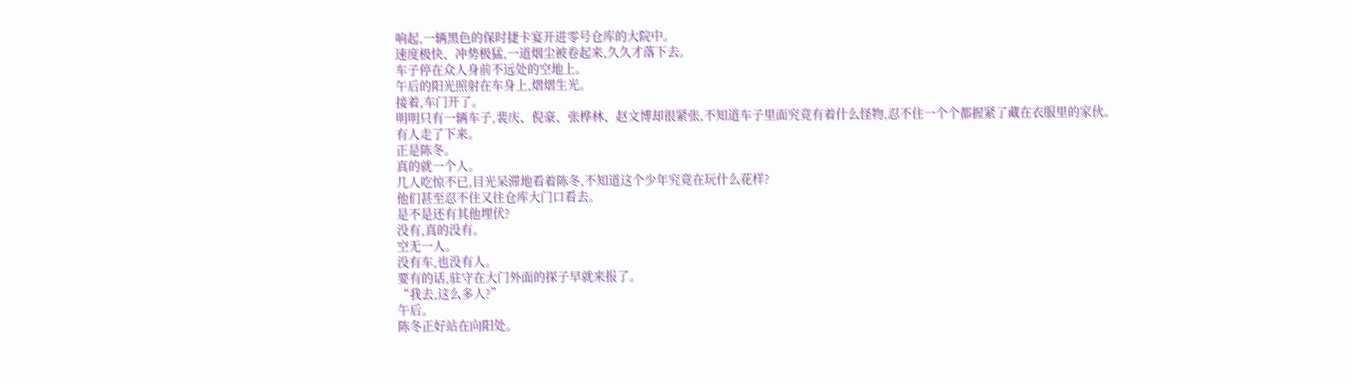响起,一辆黑色的保时捷卡宴开进零号仓库的大院中。
速度极快、冲势极猛,一道烟尘被卷起来,久久才落下去。
车子停在众人身前不远处的空地上。
午后的阳光照射在车身上,熠熠生光。
接着,车门开了。
明明只有一辆车子,裴庆、倪豪、张桦林、赵文博却很紧张,不知道车子里面究竟有着什么怪物,忍不住一个个都握紧了藏在衣服里的家伙。
有人走了下来。
正是陈冬。
真的就一个人。
几人吃惊不已,目光呆滞地看着陈冬,不知道这个少年究竟在玩什么花样?
他们甚至忍不住又往仓库大门口看去。
是不是还有其他埋伏?
没有,真的没有。
空无一人。
没有车,也没有人。
要有的话,驻守在大门外面的探子早就来报了。
“我去,这么多人?”
午后。
陈冬正好站在向阳处。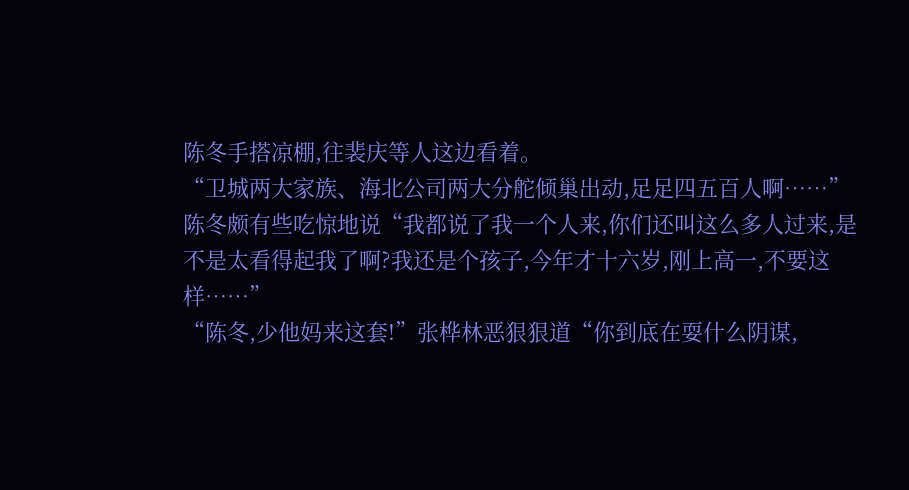陈冬手搭凉棚,往裴庆等人这边看着。
“卫城两大家族、海北公司两大分舵倾巢出动,足足四五百人啊……”
陈冬颇有些吃惊地说“我都说了我一个人来,你们还叫这么多人过来,是不是太看得起我了啊?我还是个孩子,今年才十六岁,刚上高一,不要这样……”
“陈冬,少他妈来这套!”张桦林恶狠狠道“你到底在耍什么阴谋,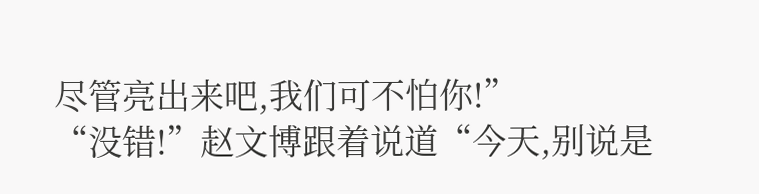尽管亮出来吧,我们可不怕你!”
“没错!”赵文博跟着说道“今天,别说是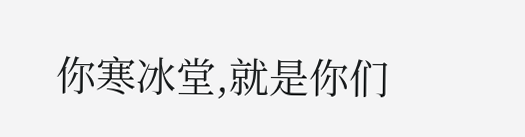你寒冰堂,就是你们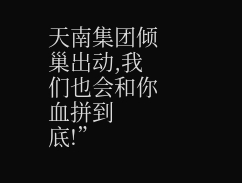天南集团倾巢出动,我们也会和你血拼到底!”